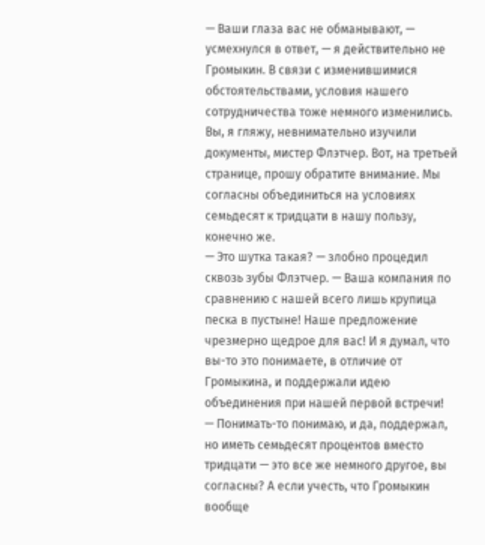— Ваши глаза вас не обманывают, — усмехнулся в ответ, — я действительно не Громыкин. В связи с изменившимися обстоятельствами, условия нашего сотрудничества тоже немного изменились. Вы, я гляжу, невнимательно изучили документы, мистер Флэтчер. Вот, на третьей странице, прошу обратите внимание. Мы согласны объединиться на условиях семьдесят к тридцати в нашу пользу, конечно же.
— Это шутка такая? — злобно процедил сквозь зубы Флэтчер. — Ваша компания по сравнению с нашей всего лишь крупица песка в пустыне! Наше предложение чрезмерно щедрое для вас! И я думал, что вы-то это понимаете, в отличие от Громыкина, и поддержали идею объединения при нашей первой встречи!
— Понимать-то понимаю, и да, поддержал, но иметь семьдесят процентов вместо тридцати — это все же немного другое, вы согласны? А если учесть, что Громыкин вообще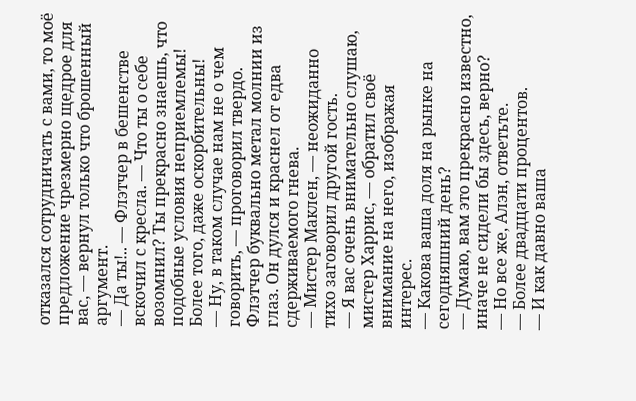отказался сотрудничать с вами, то моё предложение чрезмерно щедрое для вас, — вернул только что брошенный аргумент.
— Да ты!.. — Флэтчер в бешенстве вскочил с кресла. — Что ты о себе возомнил? Ты прекрасно знаешь, что подобные условия неприемлемы! Более того, даже оскорбительны!
— Ну, в таком случае нам не о чем говорить, — проговорил твердо.
Флэтчер буквально метал молнии из глаз. Он дулся и краснел от едва сдерживаемого гнева.
— Мистер Маклен, — неожиданно тихо заговорил другой гость.
— Я вас очень внимательно слушаю, мистер Харрис, — обратил своё внимание на него, изображая интерес.
— Какова ваша доля на рынке на сегодняшний день?
— Думаю, вам это прекрасно известно, иначе не сидели бы здесь, верно?
— Но все же, Алэн, ответьте.
— Более двадцати процентов.
— И как давно ваша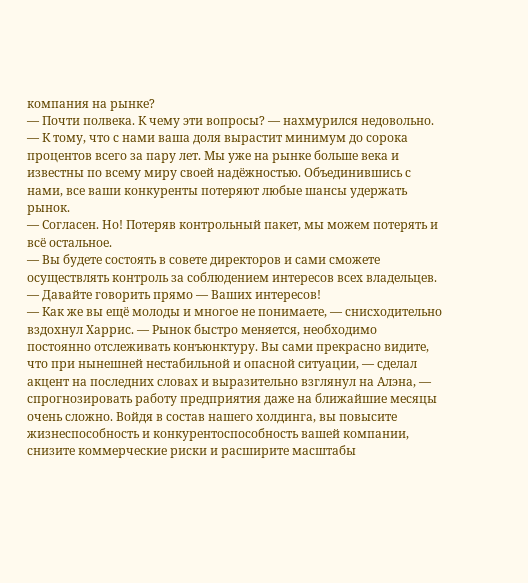компания на рынке?
— Почти полвека. К чему эти вопросы? — нахмурился недовольно.
— К тому, что с нами ваша доля вырастит минимум до сорока процентов всего за пару лет. Мы уже на рынке больше века и известны по всему миру своей надёжностью. Объединившись с нами, все ваши конкуренты потеряют любые шансы удержать рынок.
— Согласен. Но! Потеряв контрольный пакет, мы можем потерять и всё остальное.
— Вы будете состоять в совете директоров и сами сможете осуществлять контроль за соблюдением интересов всех владельцев.
— Давайте говорить прямо — Ваших интересов!
— Как же вы ещё молоды и многое не понимаете, — снисходительно вздохнул Харрис. — Рынок быстро меняется, необходимо постоянно отслеживать конъюнктуру. Вы сами прекрасно видите, что при нынешней нестабильной и опасной ситуации, — сделал акцент на последних словах и выразительно взглянул на Алэна, — спрогнозировать работу предприятия даже на ближайшие месяцы очень сложно. Войдя в состав нашего холдинга, вы повысите жизнеспособность и конкурентоспособность вашей компании, снизите коммерческие риски и расширите масштабы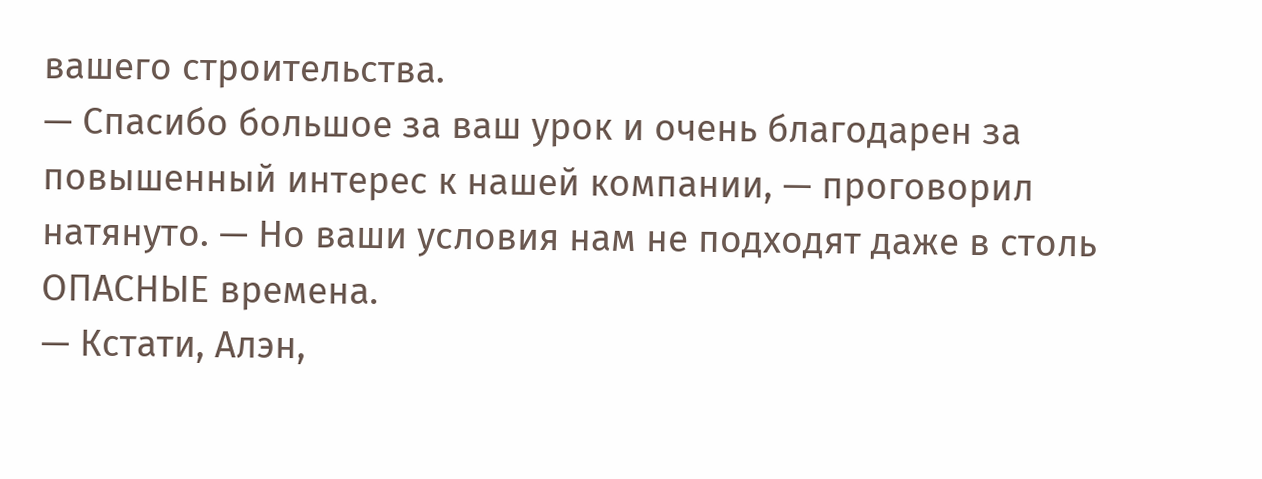вашего строительства.
— Спасибо большое за ваш урок и очень благодарен за повышенный интерес к нашей компании, — проговорил натянуто. — Но ваши условия нам не подходят даже в столь ОПАСНЫЕ времена.
— Кстати, Алэн,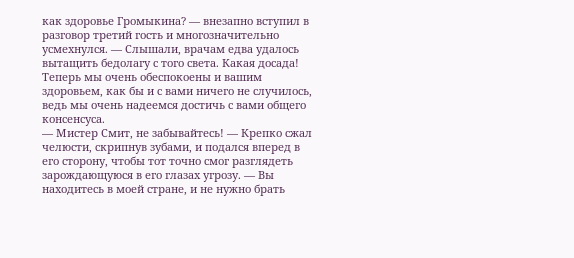как здоровье Громыкина? — внезапно вступил в разговор третий гость и многозначительно усмехнулся. — Слышали, врачам едва удалось вытащить бедолагу с того света. Какая досада! Теперь мы очень обеспокоены и вашим здоровьем, как бы и с вами ничего не случилось, ведь мы очень надеемся достичь с вами общего консенсуса.
— Мистер Смит, не забывайтесь! — Крепко сжал челюсти, скрипнув зубами, и подался вперед в его сторону, чтобы тот точно смог разглядеть зарождающуюся в его глазах угрозу. — Вы находитесь в моей стране, и не нужно брать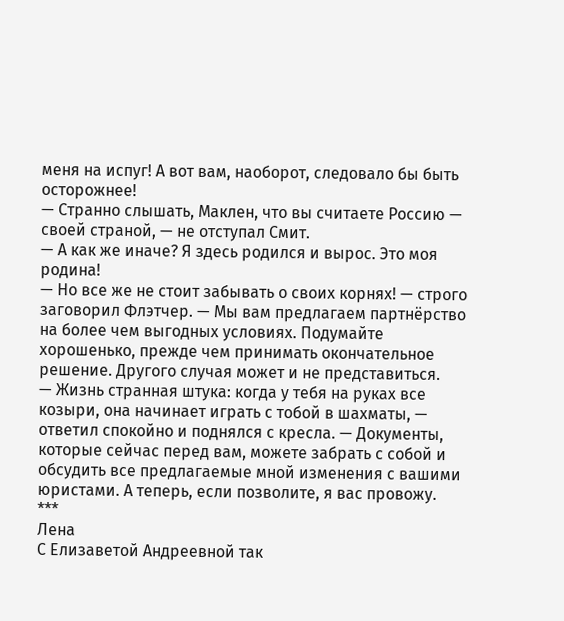меня на испуг! А вот вам, наоборот, следовало бы быть осторожнее!
— Странно слышать, Маклен, что вы считаете Россию — своей страной, — не отступал Смит.
— А как же иначе? Я здесь родился и вырос. Это моя родина!
— Но все же не стоит забывать о своих корнях! — строго заговорил Флэтчер. — Мы вам предлагаем партнёрство на более чем выгодных условиях. Подумайте хорошенько, прежде чем принимать окончательное решение. Другого случая может и не представиться.
— Жизнь странная штука: когда у тебя на руках все козыри, она начинает играть с тобой в шахматы, — ответил спокойно и поднялся с кресла. — Документы, которые сейчас перед вам, можете забрать с собой и обсудить все предлагаемые мной изменения с вашими юристами. А теперь, если позволите, я вас провожу.
***
Лена
С Елизаветой Андреевной так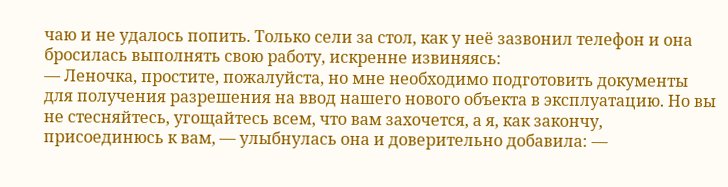чаю и не удалось попить. Только сели за стол, как у неё зазвонил телефон и она бросилась выполнять свою работу, искренне извиняясь:
— Леночка, простите, пожалуйста, но мне необходимо подготовить документы для получения разрешения на ввод нашего нового объекта в эксплуатацию. Но вы не стесняйтесь, угощайтесь всем, что вам захочется, а я, как закончу, присоединюсь к вам, — улыбнулась она и доверительно добавила: —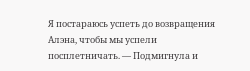Я постараюсь успеть до возвращения Алэна, чтобы мы успели посплетничать. — Подмигнула и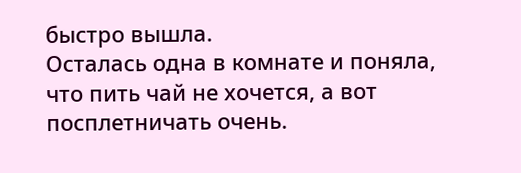быстро вышла.
Осталась одна в комнате и поняла, что пить чай не хочется, а вот посплетничать очень.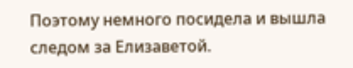Поэтому немного посидела и вышла следом за Елизаветой.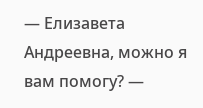— Елизавета Андреевна, можно я вам помогу? —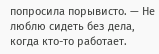попросила порывисто. — Не люблю сидеть без дела, когда кто-то работает.